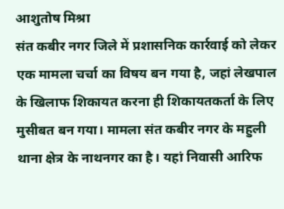आशुतोष मिश्रा
संत कबीर नगर जिले में प्रशासनिक कार्रवाई को लेकर एक मामला चर्चा का विषय बन गया है, जहां लेखपाल के खिलाफ शिकायत करना ही शिकायतकर्ता के लिए मुसीबत बन गया। मामला संत कबीर नगर के महुली थाना क्षेत्र के नाथनगर का है। यहां निवासी आरिफ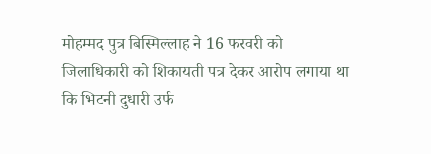मोहम्मद पुत्र बिस्मिल्लाह ने 16 फरवरी को जिलाधिकारी को शिकायती पत्र देकर आरोप लगाया था कि भिटनी दुधारी उर्फ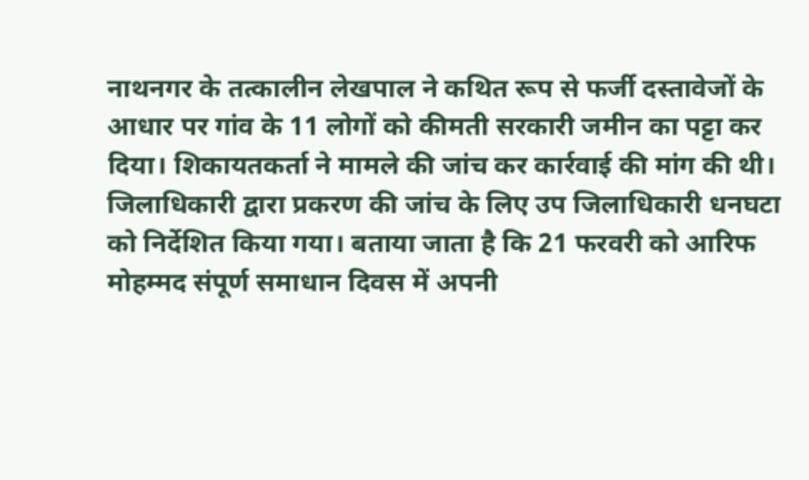नाथनगर के तत्कालीन लेखपाल ने कथित रूप से फर्जी दस्तावेजों के आधार पर गांव के 11 लोगों को कीमती सरकारी जमीन का पट्टा कर दिया। शिकायतकर्ता ने मामले की जांच कर कार्रवाई की मांग की थी।
जिलाधिकारी द्वारा प्रकरण की जांच के लिए उप जिलाधिकारी धनघटा को निर्देशित किया गया। बताया जाता है कि 21 फरवरी को आरिफ मोहम्मद संपूर्ण समाधान दिवस में अपनी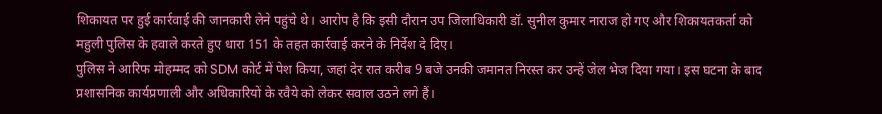शिकायत पर हुई कार्रवाई की जानकारी लेने पहुंचे थे। आरोप है कि इसी दौरान उप जिलाधिकारी डॉ. सुनील कुमार नाराज हो गए और शिकायतकर्ता को महुली पुलिस के हवाले करते हुए धारा 151 के तहत कार्रवाई करने के निर्देश दे दिए।
पुलिस ने आरिफ मोहम्मद को SDM कोर्ट में पेश किया, जहां देर रात करीब 9 बजे उनकी जमानत निरस्त कर उन्हें जेल भेज दिया गया। इस घटना के बाद प्रशासनिक कार्यप्रणाली और अधिकारियों के रवैये को लेकर सवाल उठने लगे हैं।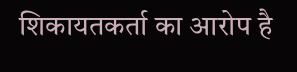शिकायतकर्ता का आरोप है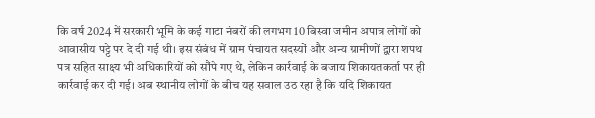कि वर्ष 2024 में सरकारी भूमि के कई गाटा नंबरों की लगभग 10 बिस्वा जमीन अपात्र लोगों को आवासीय पट्टे पर दे दी गई थी। इस संबंध में ग्राम पंचायत सदस्यों और अन्य ग्रामीणों द्वारा शपथ पत्र सहित साक्ष्य भी अधिकारियों को सौंपे गए थे, लेकिन कार्रवाई के बजाय शिकायतकर्ता पर ही कार्रवाई कर दी गई। अब स्थानीय लोगों के बीच यह सवाल उठ रहा है कि यदि शिकायत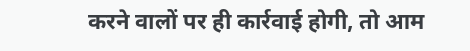करने वालों पर ही कार्रवाई होगी, तो आम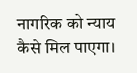नागरिक को न्याय कैसे मिल पाएगा।